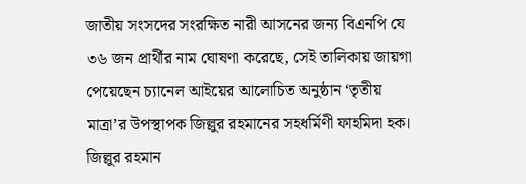জাতীয় সংসদের সংরক্ষিত নারী আসনের জন্য বিএনপি যে ৩৬ জন প্রার্থীর নাম ঘোষণা করেছে, সেই তালিকায় জায়গা পেয়েছেন চ্যানেল আইয়ের আলোচিত অনুষ্ঠান ‘তৃতীয় মাত্রা’র উপস্থাপক জিল্লুর রহমানের সহধর্মিণী ফাহমিদা হক।
জিল্লুর রহমান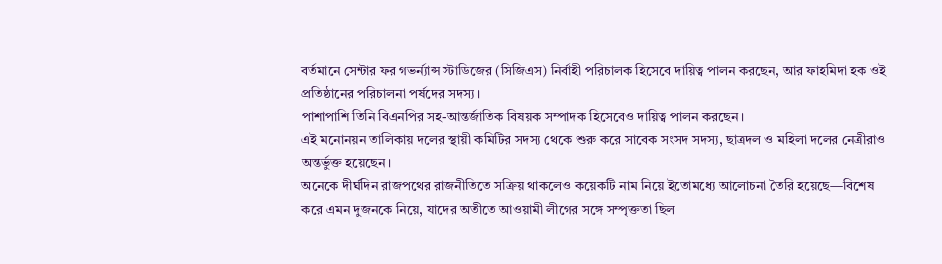বর্তমানে সেন্টার ফর গভর্ন্যান্স স্টাডিজের (সিজিএস) নির্বাহী পরিচালক হিসেবে দায়িত্ব পালন করছেন, আর ফাহমিদা হক ওই প্রতিষ্ঠানের পরিচালনা পর্ষদের সদস্য।
পাশাপাশি তিনি বিএনপির সহ-আন্তর্জাতিক বিষয়ক সম্পাদক হিসেবেও দায়িত্ব পালন করছেন।
এই মনোনয়ন তালিকায় দলের স্থায়ী কমিটির সদস্য থেকে শুরু করে সাবেক সংসদ সদস্য, ছাত্রদল ও মহিলা দলের নেত্রীরাও অন্তর্ভুক্ত হয়েছেন।
অনেকে দীর্ঘদিন রাজপথের রাজনীতিতে সক্রিয় থাকলেও কয়েকটি নাম নিয়ে ইতোমধ্যে আলোচনা তৈরি হয়েছে—বিশেষ করে এমন দুজনকে নিয়ে, যাদের অতীতে আওয়ামী লীগের সঙ্গে সম্পৃক্ততা ছিল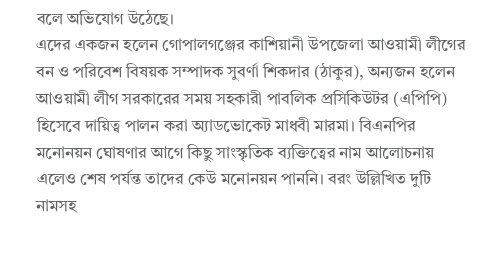বলে অভিযোগ উঠেছে।
এদের একজন হলেন গোপালগঞ্জের কাশিয়ানী উপজেলা আওয়ামী লীগের বন ও পরিবেশ বিষয়ক সম্পাদক সুবর্ণা শিকদার (ঠাকুর), অন্যজন হলেন আওয়ামী লীগ সরকারের সময় সহকারী পাবলিক প্রসিকিউটর (এপিপি) হিসেবে দায়িত্ব পালন করা অ্যাডভোকেট মাধবী মারমা। বিএনপির মনোনয়ন ঘোষণার আগে কিছু সাংস্কৃতিক ব্যক্তিত্বের নাম আলোচনায় এলেও শেষ পর্যন্ত তাদের কেউ মনোনয়ন পাননি। বরং উল্লিখিত দুটি নামসহ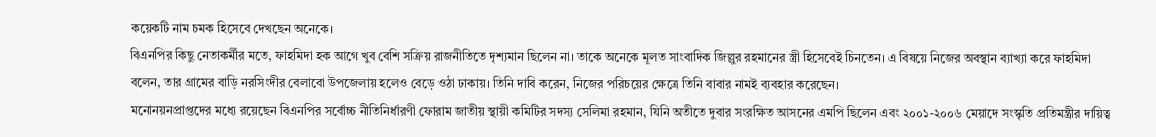কয়েকটি নাম চমক হিসেবে দেখছেন অনেকে।
বিএনপির কিছু নেতাকর্মীর মতে, ফাহমিদা হক আগে খুব বেশি সক্রিয় রাজনীতিতে দৃশ্যমান ছিলেন না। তাকে অনেকে মূলত সাংবাদিক জিল্লুর রহমানের স্ত্রী হিসেবেই চিনতেন। এ বিষয়ে নিজের অবস্থান ব্যাখ্যা করে ফাহমিদা বলেন, তার গ্রামের বাড়ি নরসিংদীর বেলাবো উপজেলায় হলেও বেড়ে ওঠা ঢাকায়। তিনি দাবি করেন, নিজের পরিচয়ের ক্ষেত্রে তিনি বাবার নামই ব্যবহার করেছেন।
মনোনয়নপ্রাপ্তদের মধ্যে রয়েছেন বিএনপির সর্বোচ্চ নীতিনির্ধারণী ফোরাম জাতীয় স্থায়ী কমিটির সদস্য সেলিমা রহমান, যিনি অতীতে দুবার সংরক্ষিত আসনের এমপি ছিলেন এবং ২০০১-২০০৬ মেয়াদে সংস্কৃতি প্রতিমন্ত্রীর দায়িত্ব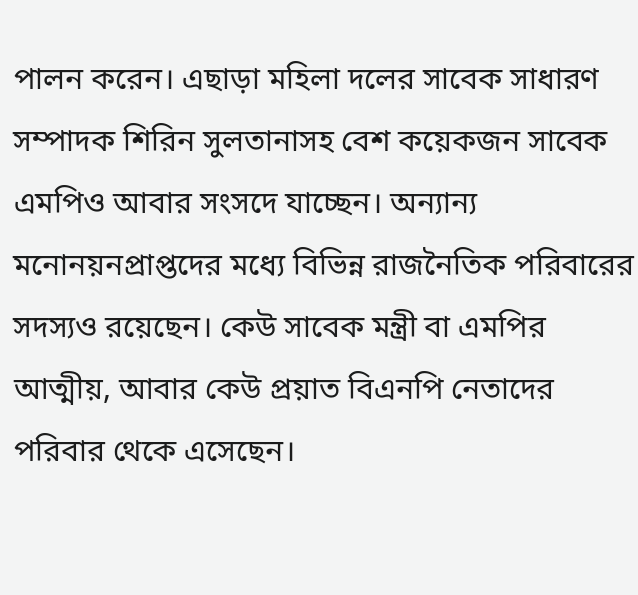পালন করেন। এছাড়া মহিলা দলের সাবেক সাধারণ সম্পাদক শিরিন সুলতানাসহ বেশ কয়েকজন সাবেক এমপিও আবার সংসদে যাচ্ছেন। অন্যান্য মনোনয়নপ্রাপ্তদের মধ্যে বিভিন্ন রাজনৈতিক পরিবারের সদস্যও রয়েছেন। কেউ সাবেক মন্ত্রী বা এমপির আত্মীয়, আবার কেউ প্রয়াত বিএনপি নেতাদের পরিবার থেকে এসেছেন।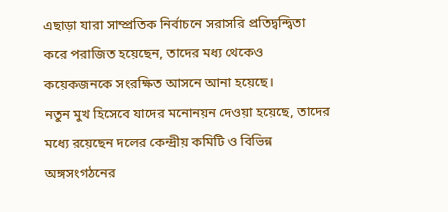এছাড়া যারা সাম্প্রতিক নির্বাচনে সরাসরি প্রতিদ্বন্দ্বিতা করে পরাজিত হয়েছেন, তাদের মধ্য থেকেও কয়েকজনকে সংরক্ষিত আসনে আনা হয়েছে।
নতুন মুখ হিসেবে যাদের মনোনয়ন দেওয়া হয়েছে, তাদের মধ্যে রয়েছেন দলের কেন্দ্রীয় কমিটি ও বিভিন্ন অঙ্গসংগঠনের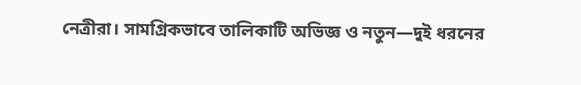নেত্রীরা। সামগ্রিকভাবে তালিকাটি অভিজ্ঞ ও নতুন—দুই ধরনের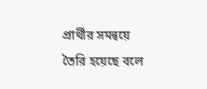প্রার্থীর সমন্বয়ে তৈরি হয়েছে বলে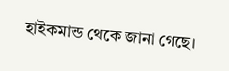হাইকমান্ড থেকে জানা গেছে।